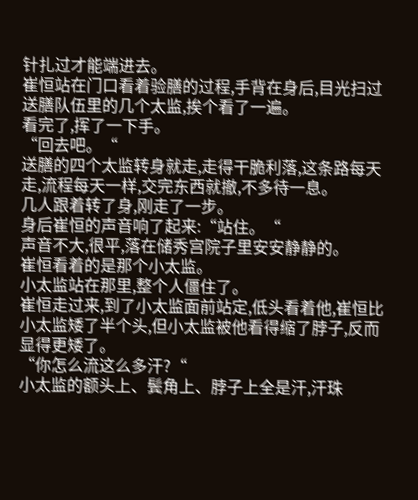针扎过才能端进去。
崔恒站在门口看着验膳的过程,手背在身后,目光扫过送膳队伍里的几个太监,挨个看了一遍。
看完了,挥了一下手。
“回去吧。“
送膳的四个太监转身就走,走得干脆利落,这条路每天走,流程每天一样,交完东西就撤,不多待一息。
几人跟着转了身,刚走了一步。
身后崔恒的声音响了起来:“站住。“
声音不大,很平,落在储秀宫院子里安安静静的。
崔恒看着的是那个小太监。
小太监站在那里,整个人僵住了。
崔恒走过来,到了小太监面前站定,低头看着他,崔恒比小太监矮了半个头,但小太监被他看得缩了脖子,反而显得更矮了。
“你怎么流这么多汗?“
小太监的额头上、鬓角上、脖子上全是汗,汗珠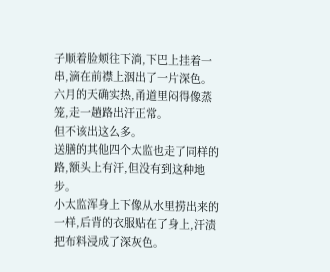子顺着脸颊往下淌,下巴上挂着一串,滴在前襟上洇出了一片深色。
六月的天确实热,甬道里闷得像蒸笼,走一趟路出汗正常。
但不该出这么多。
送膳的其他四个太监也走了同样的路,额头上有汗,但没有到这种地步。
小太监浑身上下像从水里捞出来的一样,后背的衣服贴在了身上,汗渍把布料浸成了深灰色。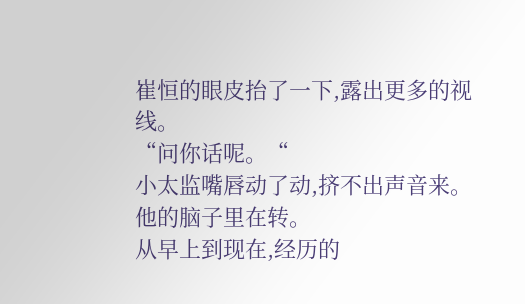崔恒的眼皮抬了一下,露出更多的视线。
“问你话呢。“
小太监嘴唇动了动,挤不出声音来。
他的脑子里在转。
从早上到现在,经历的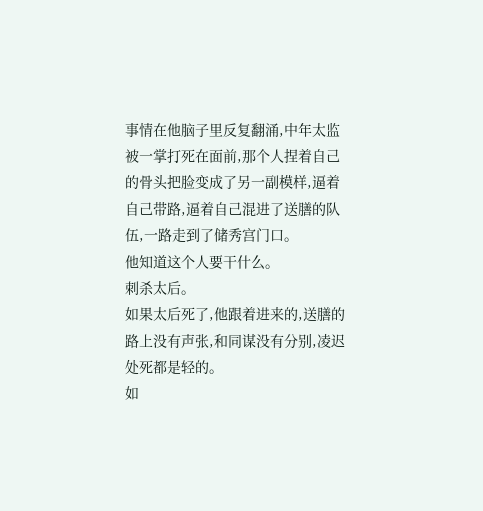事情在他脑子里反复翻涌,中年太监被一掌打死在面前,那个人捏着自己的骨头把脸变成了另一副模样,逼着自己带路,逼着自己混进了送膳的队伍,一路走到了储秀宫门口。
他知道这个人要干什么。
刺杀太后。
如果太后死了,他跟着进来的,送膳的路上没有声张,和同谋没有分别,凌迟处死都是轻的。
如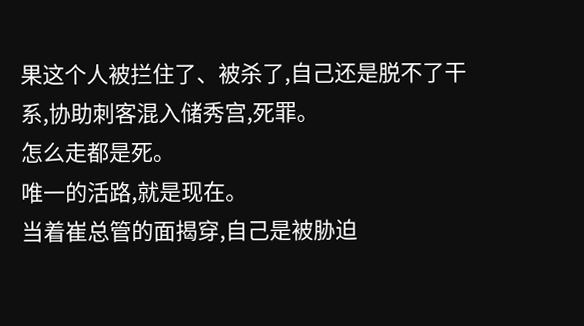果这个人被拦住了、被杀了,自己还是脱不了干系,协助刺客混入储秀宫,死罪。
怎么走都是死。
唯一的活路,就是现在。
当着崔总管的面揭穿,自己是被胁迫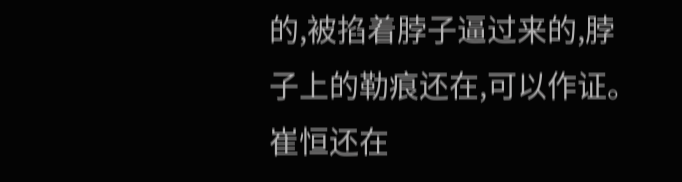的,被掐着脖子逼过来的,脖子上的勒痕还在,可以作证。
崔恒还在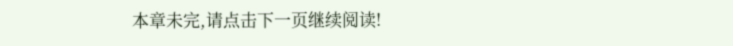本章未完,请点击下一页继续阅读!